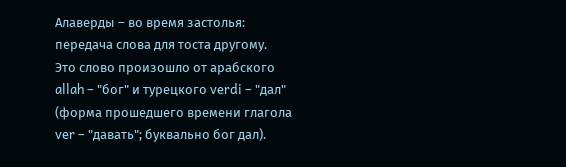Алаверды – во время застолья: передача слова для тоста другому.
Это слово произошло от арабского allah – "бог" и турецкого verdi – "дал" (форма прошедшего времени глагола ver – "давать"; буквально бог дал).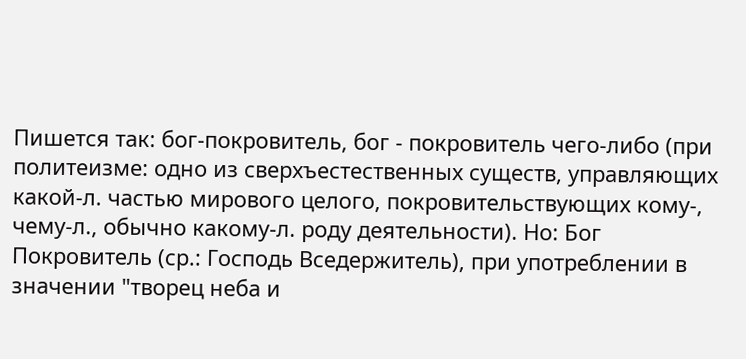Пишется так: бог-покровитель, бог - покровитель чего-либо (при политеизме: одно из сверхъестественных существ, управляющих какой-л. частью мирового целого, покровительствующих кому-, чему-л., обычно какому-л. роду деятельности). Но: Бог Покровитель (ср.: Господь Вседержитель), при употреблении в значении "творец неба и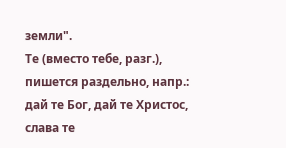земли".
Те (вместо тебе, разг.), пишется раздельно, напр.: дай те Бог, дай те Христос, слава те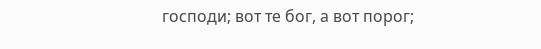господи; вот те бог, а вот порог;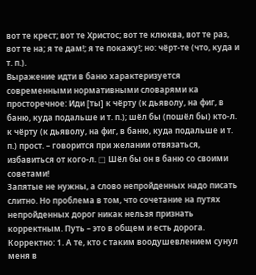вот те крест; вот те Христос; вот те клюква, вот те раз, вот те на; я те дам!; я те покажу!; но: чёрт-те (что, куда и т. п.).
Выражение идти в баню характеризуется современными нормативными словарями ка просторечное: Иди [ты] к чёрту (к дьяволу, на фиг, в баню, куда подальше и т. п.); шёл бы (пошёл бы) кто-л. к чёрту (к дьяволу, на фиг, в баню, куда подальше и т. п.) прост. – говорится при желании отвязаться, избавиться от кого-л. □ Шёл бы он в баню со своими советами!
Запятые не нужны, а слово непройденных надо писать слитно. Но проблема в том, что сочетание на путях непройденных дорог никак нельзя признать корректным. Путь – это в общем и есть дорога.
Корректно: 1. А те, кто с таким воодушевлением сунул меня в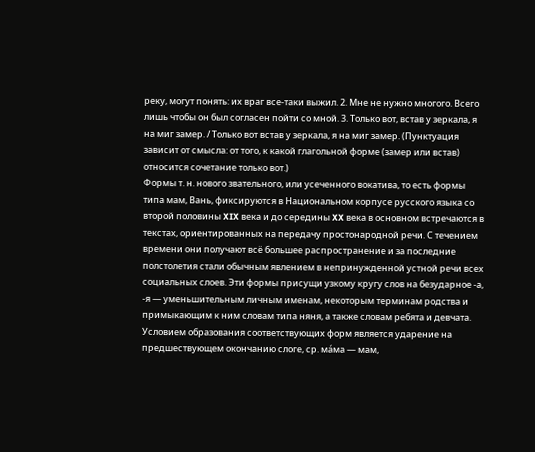реку, могут понять: их враг все-таки выжил. 2. Мне не нужно многого. Всего лишь чтобы он был согласен пойти со мной. 3. Только вот, встав у зеркала, я на миг замер. / Только вот встав у зеркала, я на миг замер. (Пунктуация зависит от смысла: от того, к какой глагольной форме (замер или встав) относится сочетание только вот.)
Формы т. н. нового звательного, или усеченного вокатива, то есть формы типа мам, Вань, фиксируются в Национальном корпусе русского языка со второй половины XIX века и до середины XX века в основном встречаются в текстах, ориентированных на передачу простонародной речи. С течением времени они получают всё большее распространение и за последние полстолетия стали обычным явлением в непринужденной устной речи всех социальных слоев. Эти формы присущи узкому кругу слов на безударное -а, -я — уменьшительным личным именам, некоторым терминам родства и примыкающим к ним словам типа няня, а также словам ребята и девчата. Условием образования соответствующих форм является ударение на предшествующем окончанию слоге, ср. ма́ма — мам,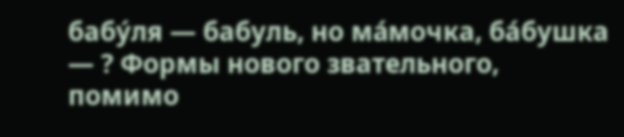бабу́ля — бабуль, но ма́мочка, ба́бушка — ? Формы нового звательного, помимо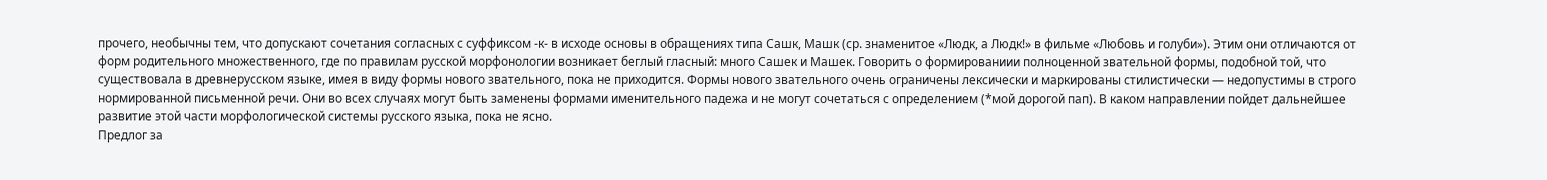прочего, необычны тем, что допускают сочетания согласных с суффиксом -к- в исходе основы в обращениях типа Сашк, Машк (ср. знаменитое «Людк, а Людк!» в фильме «Любовь и голуби»). Этим они отличаются от форм родительного множественного, где по правилам русской морфонологии возникает беглый гласный: много Сашек и Машек. Говорить о формированиии полноценной звательной формы, подобной той, что существовала в древнерусском языке, имея в виду формы нового звательного, пока не приходится. Формы нового звательного очень ограничены лексически и маркированы стилистически — недопустимы в строго нормированной письменной речи. Они во всех случаях могут быть заменены формами именительного падежа и не могут сочетаться с определением (*мой дорогой пап). В каком направлении пойдет дальнейшее развитие этой части морфологической системы русского языка, пока не ясно.
Предлог за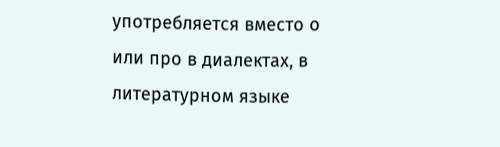употребляется вместо о или про в диалектах, в литературном языке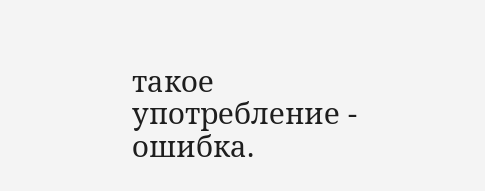такое употребление - ошибка.